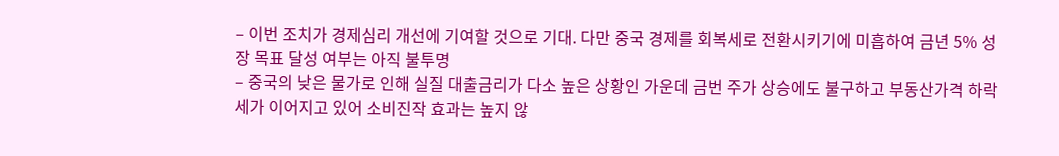‒ 이번 조치가 경제심리 개선에 기여할 것으로 기대. 다만 중국 경제를 회복세로 전환시키기에 미흡하여 금년 5% 성장 목표 달성 여부는 아직 불투명
‒ 중국의 낮은 물가로 인해 실질 대출금리가 다소 높은 상황인 가운데 금번 주가 상승에도 불구하고 부동산가격 하락세가 이어지고 있어 소비진작 효과는 높지 않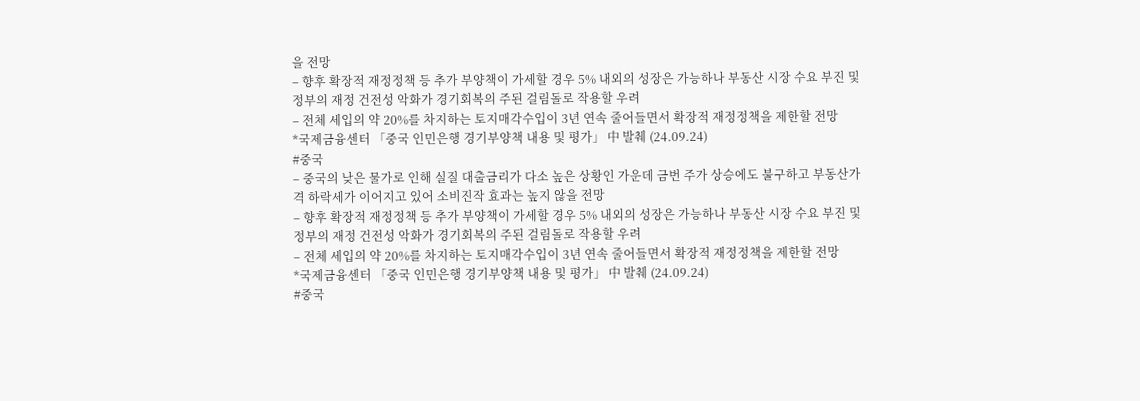을 전망
‒ 향후 확장적 재정정책 등 추가 부양책이 가세할 경우 5% 내외의 성장은 가능하나 부동산 시장 수요 부진 및 정부의 재정 건전성 악화가 경기회복의 주된 걸림돌로 작용할 우려
‒ 전체 세입의 약 20%를 차지하는 토지매각수입이 3년 연속 줄어들면서 확장적 재정정책을 제한할 전망
*국제금융센터 「중국 인민은행 경기부양책 내용 및 평가」 中 발췌 (24.09.24)
#중국
‒ 중국의 낮은 물가로 인해 실질 대출금리가 다소 높은 상황인 가운데 금번 주가 상승에도 불구하고 부동산가격 하락세가 이어지고 있어 소비진작 효과는 높지 않을 전망
‒ 향후 확장적 재정정책 등 추가 부양책이 가세할 경우 5% 내외의 성장은 가능하나 부동산 시장 수요 부진 및 정부의 재정 건전성 악화가 경기회복의 주된 걸림돌로 작용할 우려
‒ 전체 세입의 약 20%를 차지하는 토지매각수입이 3년 연속 줄어들면서 확장적 재정정책을 제한할 전망
*국제금융센터 「중국 인민은행 경기부양책 내용 및 평가」 中 발췌 (24.09.24)
#중국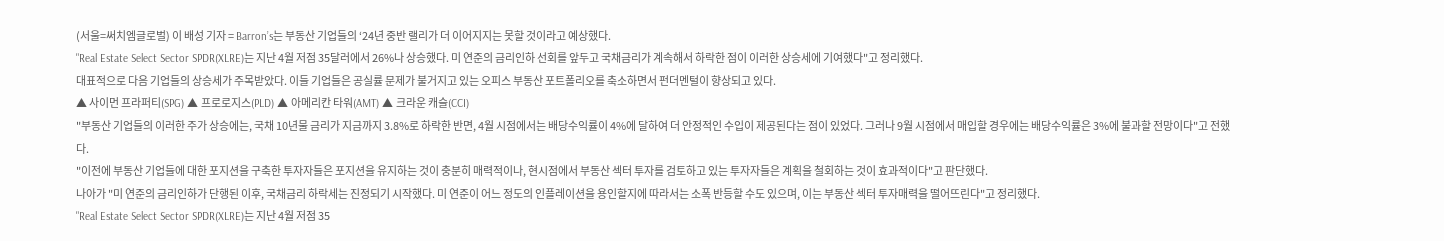(서울=써치엠글로벌) 이 배성 기자 = Barron’s는 부동산 기업들의 ‘24년 중반 랠리가 더 이어지지는 못할 것이라고 예상했다.
"Real Estate Select Sector SPDR(XLRE)는 지난 4월 저점 35달러에서 26%나 상승했다. 미 연준의 금리인하 선회를 앞두고 국채금리가 계속해서 하락한 점이 이러한 상승세에 기여했다"고 정리했다.
대표적으로 다음 기업들의 상승세가 주목받았다. 이들 기업들은 공실률 문제가 불거지고 있는 오피스 부동산 포트폴리오를 축소하면서 펀더멘털이 향상되고 있다.
▲ 사이먼 프라퍼티(SPG) ▲ 프로로지스(PLD) ▲ 아메리칸 타워(AMT) ▲ 크라운 캐슬(CCI)
"부동산 기업들의 이러한 주가 상승에는, 국채 10년물 금리가 지금까지 3.8%로 하락한 반면, 4월 시점에서는 배당수익률이 4%에 달하여 더 안정적인 수입이 제공된다는 점이 있었다. 그러나 9월 시점에서 매입할 경우에는 배당수익률은 3%에 불과할 전망이다"고 전했다.
"이전에 부동산 기업들에 대한 포지션을 구축한 투자자들은 포지션을 유지하는 것이 충분히 매력적이나, 현시점에서 부동산 섹터 투자를 검토하고 있는 투자자들은 계획을 철회하는 것이 효과적이다"고 판단했다.
나아가 "미 연준의 금리인하가 단행된 이후, 국채금리 하락세는 진정되기 시작했다. 미 연준이 어느 정도의 인플레이션을 용인할지에 따라서는 소폭 반등할 수도 있으며, 이는 부동산 섹터 투자매력을 떨어뜨린다"고 정리했다.
"Real Estate Select Sector SPDR(XLRE)는 지난 4월 저점 35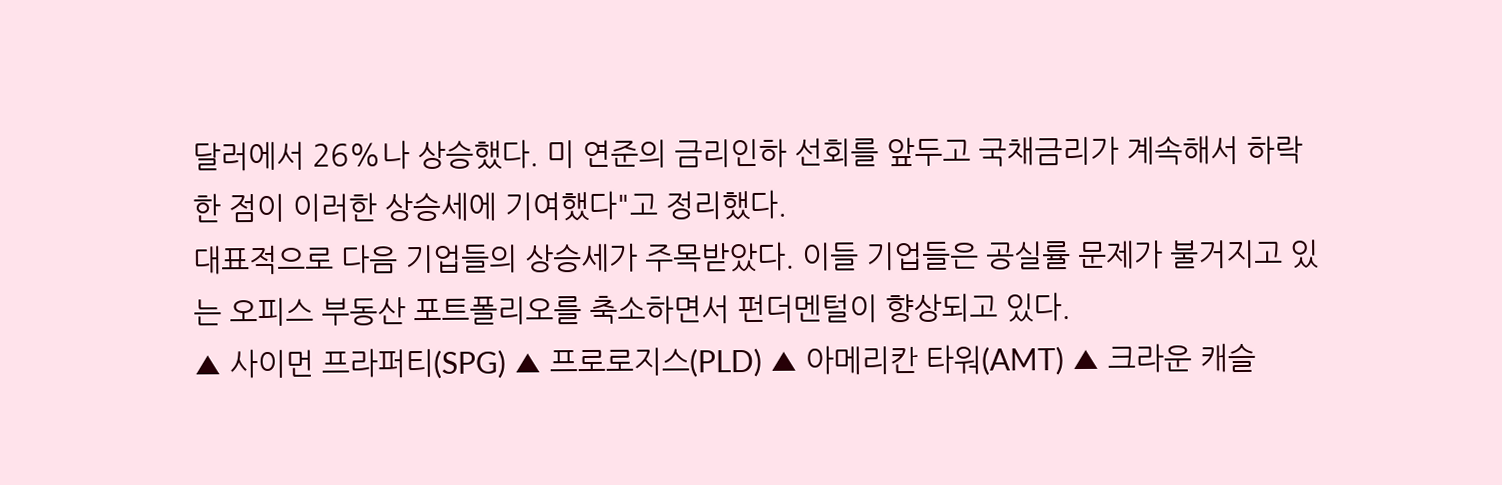달러에서 26%나 상승했다. 미 연준의 금리인하 선회를 앞두고 국채금리가 계속해서 하락한 점이 이러한 상승세에 기여했다"고 정리했다.
대표적으로 다음 기업들의 상승세가 주목받았다. 이들 기업들은 공실률 문제가 불거지고 있는 오피스 부동산 포트폴리오를 축소하면서 펀더멘털이 향상되고 있다.
▲ 사이먼 프라퍼티(SPG) ▲ 프로로지스(PLD) ▲ 아메리칸 타워(AMT) ▲ 크라운 캐슬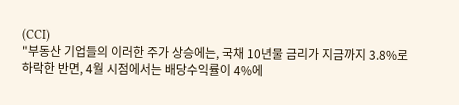(CCI)
"부동산 기업들의 이러한 주가 상승에는, 국채 10년물 금리가 지금까지 3.8%로 하락한 반면, 4월 시점에서는 배당수익률이 4%에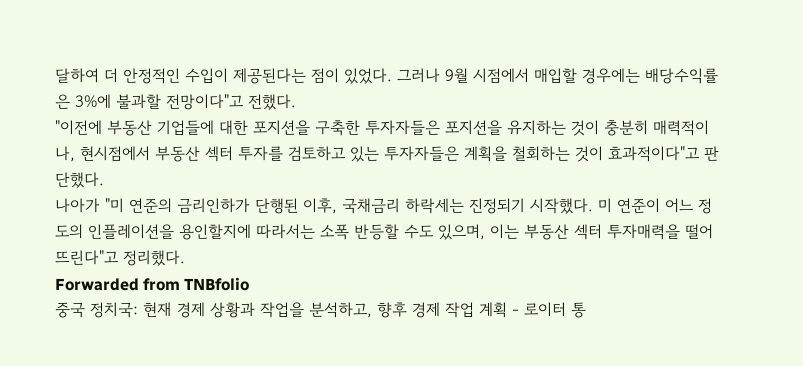달하여 더 안정적인 수입이 제공된다는 점이 있었다. 그러나 9월 시점에서 매입할 경우에는 배당수익률은 3%에 불과할 전망이다"고 전했다.
"이전에 부동산 기업들에 대한 포지션을 구축한 투자자들은 포지션을 유지하는 것이 충분히 매력적이나, 현시점에서 부동산 섹터 투자를 검토하고 있는 투자자들은 계획을 철회하는 것이 효과적이다"고 판단했다.
나아가 "미 연준의 금리인하가 단행된 이후, 국채금리 하락세는 진정되기 시작했다. 미 연준이 어느 정도의 인플레이션을 용인할지에 따라서는 소폭 반등할 수도 있으며, 이는 부동산 섹터 투자매력을 떨어뜨린다"고 정리했다.
Forwarded from TNBfolio
중국 정치국: 현재 경제 상황과 작업을 분석하고, 향후 경제 작업 계획 - 로이터 통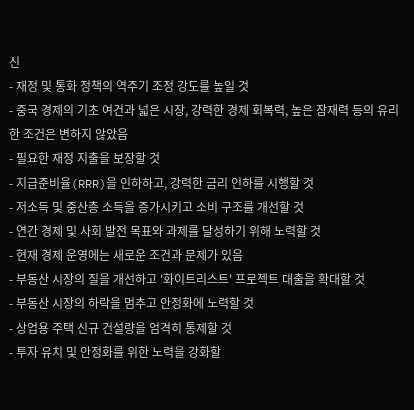신
- 재정 및 통화 정책의 역주기 조정 강도를 높일 것
- 중국 경제의 기초 여건과 넓은 시장, 강력한 경제 회복력, 높은 잠재력 등의 유리한 조건은 변하지 않았음
- 필요한 재정 지출을 보장할 것
- 지급준비율(RRR)을 인하하고, 강력한 금리 인하를 시행할 것
- 저소득 및 중산층 소득을 증가시키고 소비 구조를 개선할 것
- 연간 경제 및 사회 발전 목표와 과제를 달성하기 위해 노력할 것
- 현재 경제 운영에는 새로운 조건과 문제가 있음
- 부동산 시장의 질을 개선하고 '화이트리스트' 프로젝트 대출을 확대할 것
- 부동산 시장의 하락을 멈추고 안정화에 노력할 것
- 상업용 주택 신규 건설량을 엄격히 통제할 것
- 투자 유치 및 안정화를 위한 노력을 강화할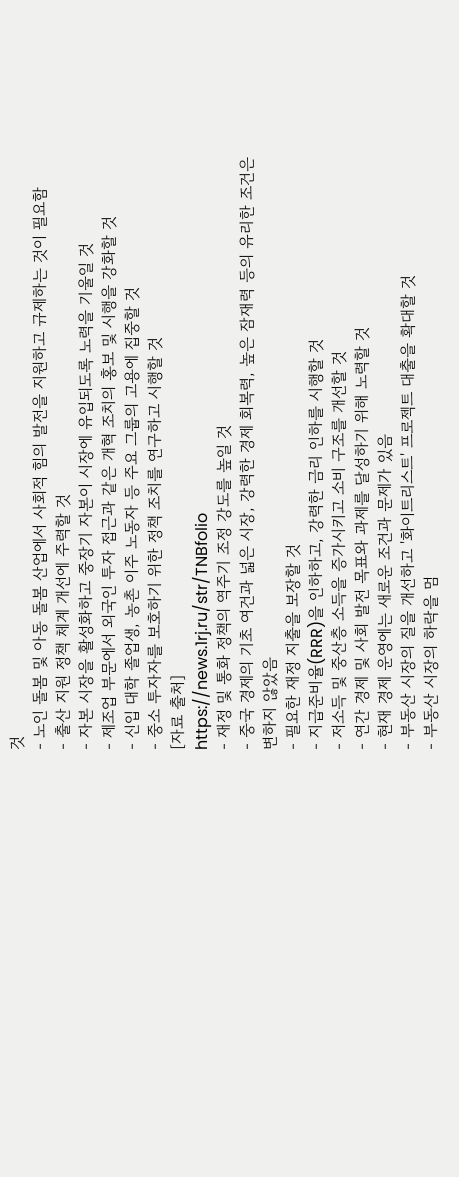것
- 노인 돌봄 및 아동 돌봄 산업에서 사회적 힘의 발전을 지원하고 규제하는 것이 필요함
- 출산 지원 정책 체계 개선에 주력할 것
- 자본 시장을 활성화하고 중장기 자본이 시장에 유입되도록 노력을 기울일 것
- 제조업 부문에서 외국인 투자 접근과 같은 개혁 조치의 홍보 및 시행을 강화할 것
- 신입 대학 졸업생, 농촌 이주 노동자 등 주요 그룹의 고용에 집중할 것
- 중소 투자자를 보호하기 위한 정책 조치를 연구하고 시행할 것
[자료 출처]
https://news.1rj.ru/str/TNBfolio
- 재정 및 통화 정책의 역주기 조정 강도를 높일 것
- 중국 경제의 기초 여건과 넓은 시장, 강력한 경제 회복력, 높은 잠재력 등의 유리한 조건은 변하지 않았음
- 필요한 재정 지출을 보장할 것
- 지급준비율(RRR)을 인하하고, 강력한 금리 인하를 시행할 것
- 저소득 및 중산층 소득을 증가시키고 소비 구조를 개선할 것
- 연간 경제 및 사회 발전 목표와 과제를 달성하기 위해 노력할 것
- 현재 경제 운영에는 새로운 조건과 문제가 있음
- 부동산 시장의 질을 개선하고 '화이트리스트' 프로젝트 대출을 확대할 것
- 부동산 시장의 하락을 멈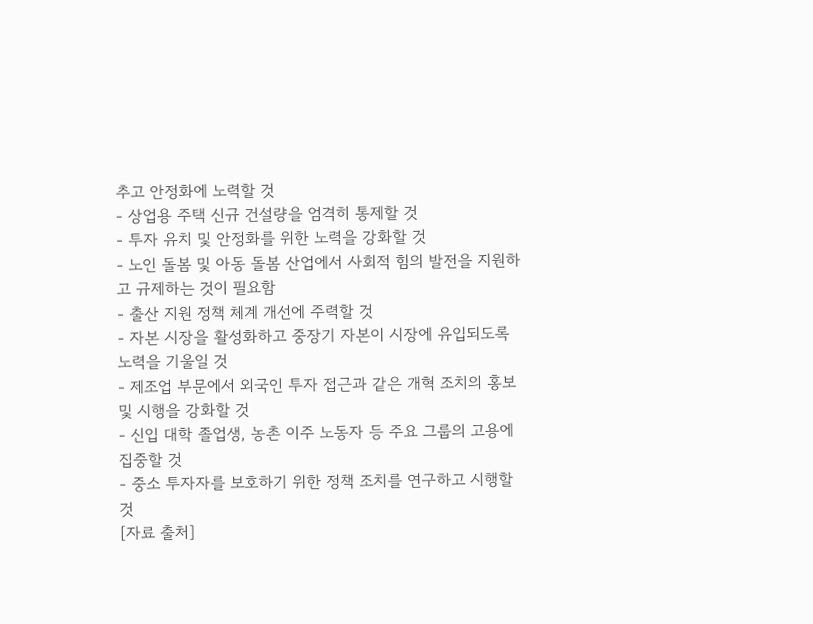추고 안정화에 노력할 것
- 상업용 주택 신규 건설량을 엄격히 통제할 것
- 투자 유치 및 안정화를 위한 노력을 강화할 것
- 노인 돌봄 및 아동 돌봄 산업에서 사회적 힘의 발전을 지원하고 규제하는 것이 필요함
- 출산 지원 정책 체계 개선에 주력할 것
- 자본 시장을 활성화하고 중장기 자본이 시장에 유입되도록 노력을 기울일 것
- 제조업 부문에서 외국인 투자 접근과 같은 개혁 조치의 홍보 및 시행을 강화할 것
- 신입 대학 졸업생, 농촌 이주 노동자 등 주요 그룹의 고용에 집중할 것
- 중소 투자자를 보호하기 위한 정책 조치를 연구하고 시행할 것
[자료 출처]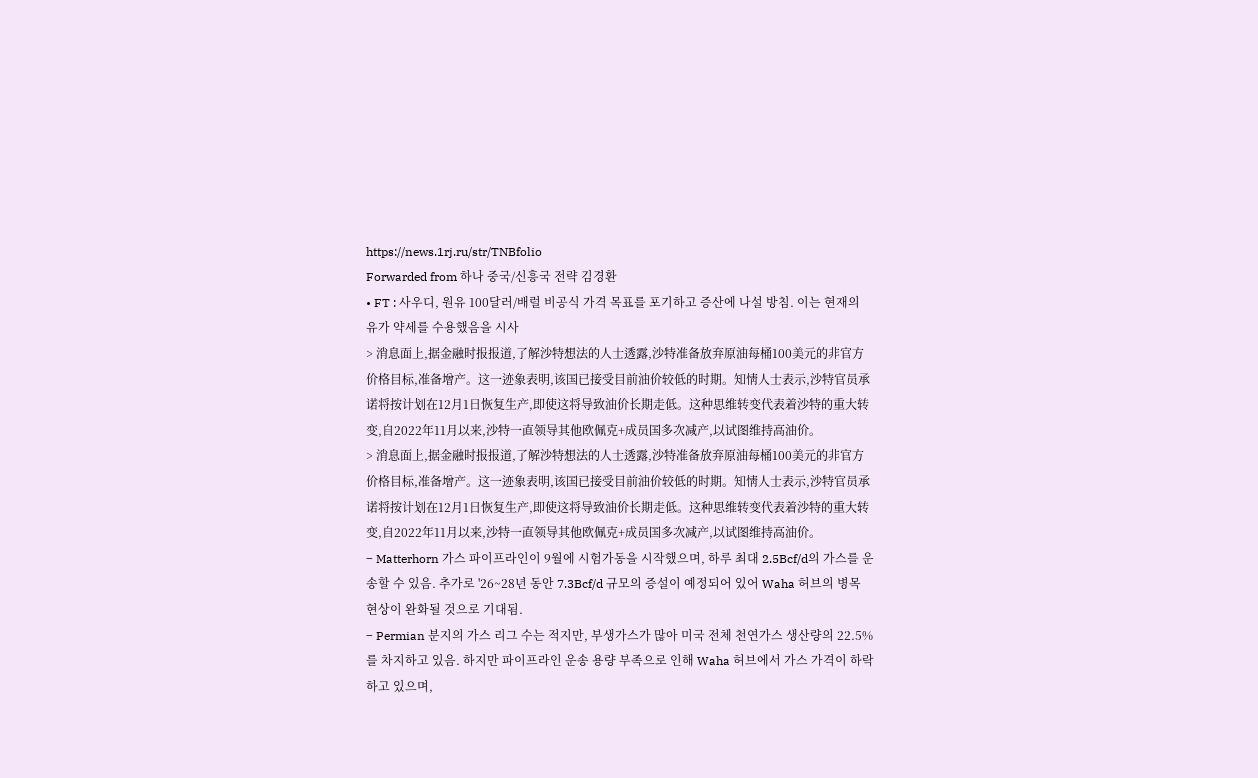https://news.1rj.ru/str/TNBfolio
Forwarded from 하나 중국/신흥국 전략 김경환
• FT : 사우디, 원유 100달러/배럴 비공식 가격 목표를 포기하고 증산에 나설 방침. 이는 현재의 유가 약세를 수용했음을 시사
> 消息面上,据金融时报报道,了解沙特想法的人士透露,沙特准备放弃原油每桶100美元的非官方价格目标,准备增产。这一迹象表明,该国已接受目前油价较低的时期。知情人士表示,沙特官员承诺将按计划在12月1日恢复生产,即使这将导致油价长期走低。这种思维转变代表着沙特的重大转变,自2022年11月以来,沙特一直领导其他欧佩克+成员国多次减产,以试图维持高油价。
> 消息面上,据金融时报报道,了解沙特想法的人士透露,沙特准备放弃原油每桶100美元的非官方价格目标,准备增产。这一迹象表明,该国已接受目前油价较低的时期。知情人士表示,沙特官员承诺将按计划在12月1日恢复生产,即使这将导致油价长期走低。这种思维转变代表着沙特的重大转变,自2022年11月以来,沙特一直领导其他欧佩克+成员国多次减产,以试图维持高油价。
‒ Matterhorn 가스 파이프라인이 9월에 시험가동을 시작했으며, 하루 최대 2.5Bcf/d의 가스를 운송할 수 있음. 추가로 '26~28년 동안 7.3Bcf/d 규모의 증설이 예정되어 있어 Waha 허브의 병목 현상이 완화될 것으로 기대됨.
‒ Permian 분지의 가스 리그 수는 적지만, 부생가스가 많아 미국 전체 천연가스 생산량의 22.5%를 차지하고 있음. 하지만 파이프라인 운송 용량 부족으로 인해 Waha 허브에서 가스 가격이 하락하고 있으며,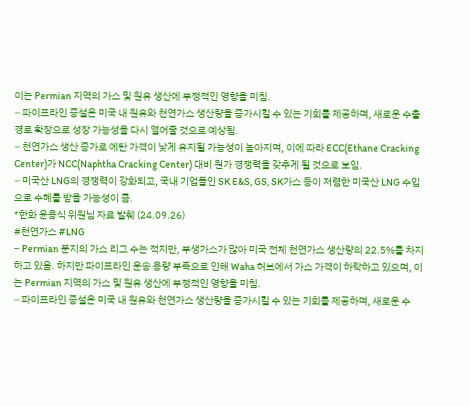이는 Permian 지역의 가스 및 원유 생산에 부정적인 영향을 미침.
‒ 파이프라인 증설은 미국 내 원유와 천연가스 생산량을 증가시킬 수 있는 기회를 제공하며, 새로운 수출 경로 확장으로 성장 가능성을 다시 열어줄 것으로 예상됨.
‒ 천연가스 생산 증가로 에탄 가격이 낮게 유지될 가능성이 높아지며, 이에 따라 ECC(Ethane Cracking Center)가 NCC(Naphtha Cracking Center) 대비 원가 경쟁력을 갖추게 될 것으로 보임.
‒ 미국산 LNG의 경쟁력이 강화되고, 국내 기업들인 SK E&S, GS, SK가스 등이 저렴한 미국산 LNG 수입으로 수혜를 받을 가능성이 큼.
*한화 윤용식 위원님 자료 발췌 (24.09.26)
#천연가스 #LNG
‒ Permian 분지의 가스 리그 수는 적지만, 부생가스가 많아 미국 전체 천연가스 생산량의 22.5%를 차지하고 있음. 하지만 파이프라인 운송 용량 부족으로 인해 Waha 허브에서 가스 가격이 하락하고 있으며, 이는 Permian 지역의 가스 및 원유 생산에 부정적인 영향을 미침.
‒ 파이프라인 증설은 미국 내 원유와 천연가스 생산량을 증가시킬 수 있는 기회를 제공하며, 새로운 수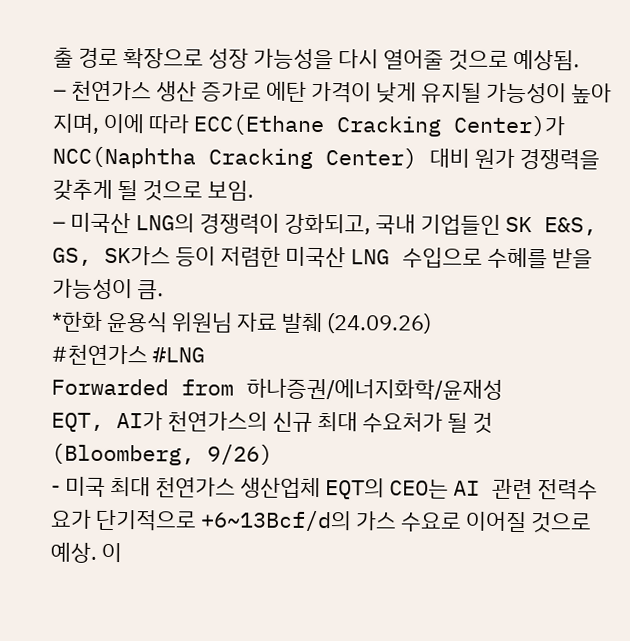출 경로 확장으로 성장 가능성을 다시 열어줄 것으로 예상됨.
‒ 천연가스 생산 증가로 에탄 가격이 낮게 유지될 가능성이 높아지며, 이에 따라 ECC(Ethane Cracking Center)가 NCC(Naphtha Cracking Center) 대비 원가 경쟁력을 갖추게 될 것으로 보임.
‒ 미국산 LNG의 경쟁력이 강화되고, 국내 기업들인 SK E&S, GS, SK가스 등이 저렴한 미국산 LNG 수입으로 수혜를 받을 가능성이 큼.
*한화 윤용식 위원님 자료 발췌 (24.09.26)
#천연가스 #LNG
Forwarded from 하나증권/에너지화학/윤재성
EQT, AI가 천연가스의 신규 최대 수요처가 될 것(Bloomberg, 9/26)
- 미국 최대 천연가스 생산업체 EQT의 CEO는 AI 관련 전력수요가 단기적으로 +6~13Bcf/d의 가스 수요로 이어질 것으로 예상. 이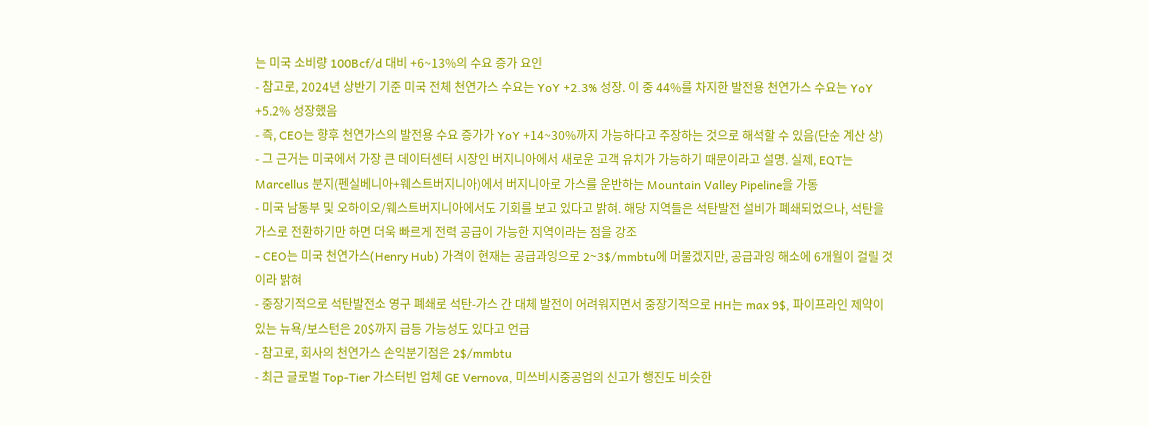는 미국 소비량 100Bcf/d 대비 +6~13%의 수요 증가 요인
- 참고로, 2024년 상반기 기준 미국 전체 천연가스 수요는 YoY +2.3% 성장. 이 중 44%를 차지한 발전용 천연가스 수요는 YoY +5.2% 성장했음
- 즉, CEO는 향후 천연가스의 발전용 수요 증가가 YoY +14~30%까지 가능하다고 주장하는 것으로 해석할 수 있음(단순 계산 상)
- 그 근거는 미국에서 가장 큰 데이터센터 시장인 버지니아에서 새로운 고객 유치가 가능하기 때문이라고 설명. 실제, EQT는 Marcellus 분지(펜실베니아+웨스트버지니아)에서 버지니아로 가스를 운반하는 Mountain Valley Pipeline을 가동
- 미국 남동부 및 오하이오/웨스트버지니아에서도 기회를 보고 있다고 밝혀. 해당 지역들은 석탄발전 설비가 폐쇄되었으나, 석탄을 가스로 전환하기만 하면 더욱 빠르게 전력 공급이 가능한 지역이라는 점을 강조
- CEO는 미국 천연가스(Henry Hub) 가격이 현재는 공급과잉으로 2~3$/mmbtu에 머물겠지만, 공급과잉 해소에 6개월이 걸릴 것이라 밝혀
- 중장기적으로 석탄발전소 영구 폐쇄로 석탄-가스 간 대체 발전이 어려워지면서 중장기적으로 HH는 max 9$, 파이프라인 제약이 있는 뉴욕/보스턴은 20$까지 급등 가능성도 있다고 언급
- 참고로, 회사의 천연가스 손익분기점은 2$/mmbtu
- 최근 글로벌 Top-Tier 가스터빈 업체 GE Vernova, 미쓰비시중공업의 신고가 행진도 비슷한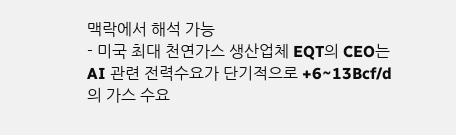맥락에서 해석 가능
- 미국 최대 천연가스 생산업체 EQT의 CEO는 AI 관련 전력수요가 단기적으로 +6~13Bcf/d의 가스 수요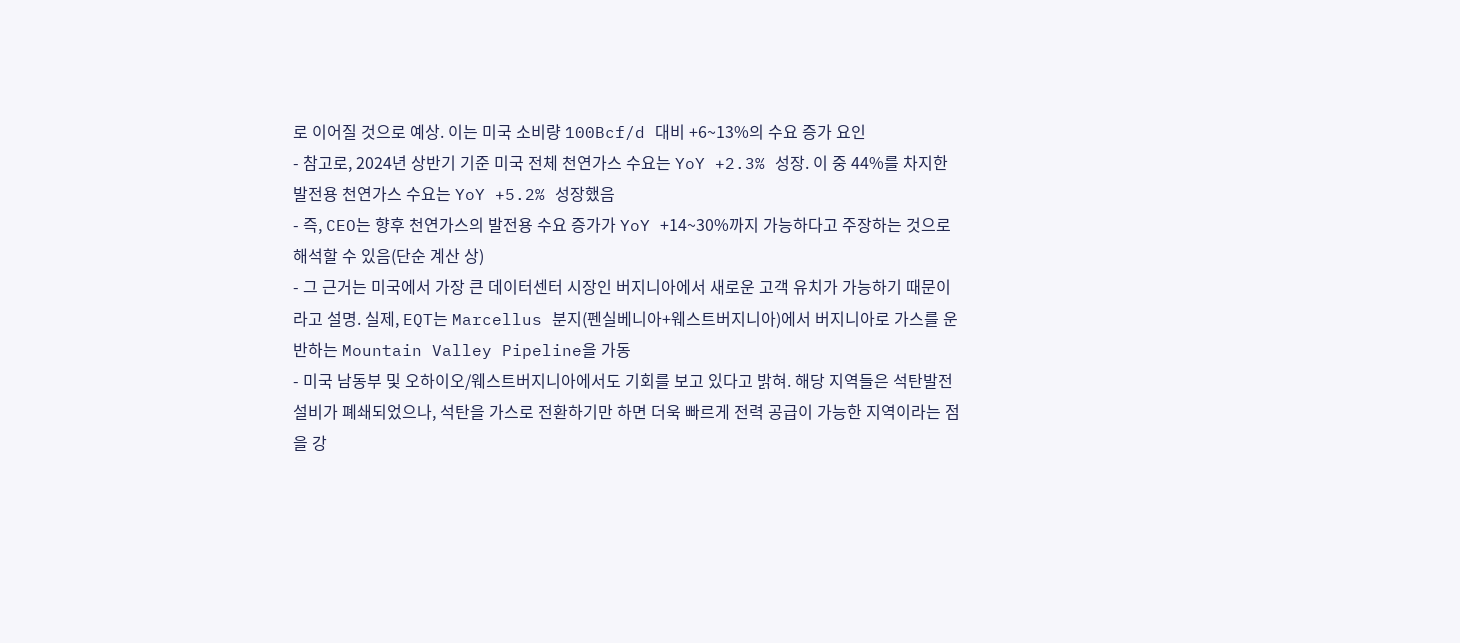로 이어질 것으로 예상. 이는 미국 소비량 100Bcf/d 대비 +6~13%의 수요 증가 요인
- 참고로, 2024년 상반기 기준 미국 전체 천연가스 수요는 YoY +2.3% 성장. 이 중 44%를 차지한 발전용 천연가스 수요는 YoY +5.2% 성장했음
- 즉, CEO는 향후 천연가스의 발전용 수요 증가가 YoY +14~30%까지 가능하다고 주장하는 것으로 해석할 수 있음(단순 계산 상)
- 그 근거는 미국에서 가장 큰 데이터센터 시장인 버지니아에서 새로운 고객 유치가 가능하기 때문이라고 설명. 실제, EQT는 Marcellus 분지(펜실베니아+웨스트버지니아)에서 버지니아로 가스를 운반하는 Mountain Valley Pipeline을 가동
- 미국 남동부 및 오하이오/웨스트버지니아에서도 기회를 보고 있다고 밝혀. 해당 지역들은 석탄발전 설비가 폐쇄되었으나, 석탄을 가스로 전환하기만 하면 더욱 빠르게 전력 공급이 가능한 지역이라는 점을 강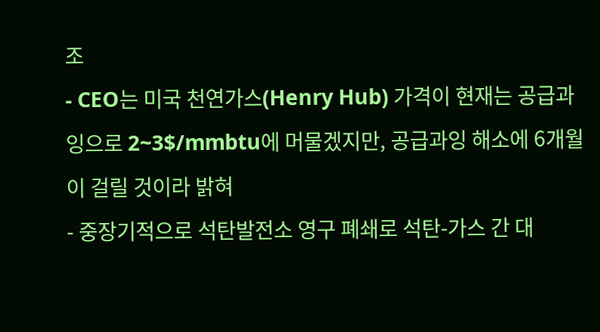조
- CEO는 미국 천연가스(Henry Hub) 가격이 현재는 공급과잉으로 2~3$/mmbtu에 머물겠지만, 공급과잉 해소에 6개월이 걸릴 것이라 밝혀
- 중장기적으로 석탄발전소 영구 폐쇄로 석탄-가스 간 대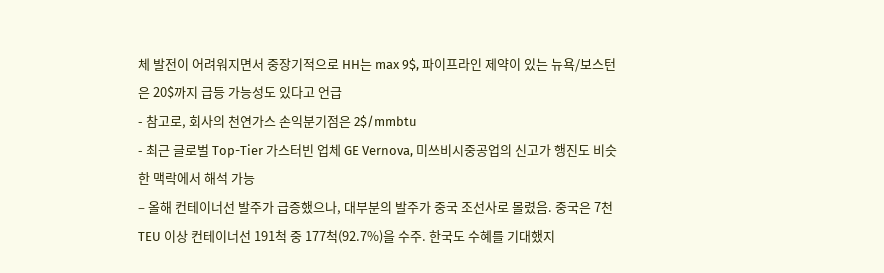체 발전이 어려워지면서 중장기적으로 HH는 max 9$, 파이프라인 제약이 있는 뉴욕/보스턴은 20$까지 급등 가능성도 있다고 언급
- 참고로, 회사의 천연가스 손익분기점은 2$/mmbtu
- 최근 글로벌 Top-Tier 가스터빈 업체 GE Vernova, 미쓰비시중공업의 신고가 행진도 비슷한 맥락에서 해석 가능
‒ 올해 컨테이너선 발주가 급증했으나, 대부분의 발주가 중국 조선사로 몰렸음. 중국은 7천 TEU 이상 컨테이너선 191척 중 177척(92.7%)을 수주. 한국도 수혜를 기대했지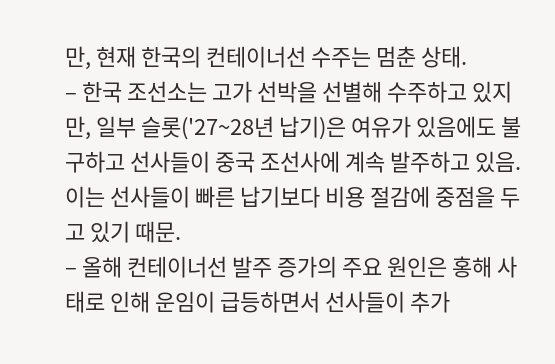만, 현재 한국의 컨테이너선 수주는 멈춘 상태.
‒ 한국 조선소는 고가 선박을 선별해 수주하고 있지만, 일부 슬롯('27~28년 납기)은 여유가 있음에도 불구하고 선사들이 중국 조선사에 계속 발주하고 있음. 이는 선사들이 빠른 납기보다 비용 절감에 중점을 두고 있기 때문.
‒ 올해 컨테이너선 발주 증가의 주요 원인은 홍해 사태로 인해 운임이 급등하면서 선사들이 추가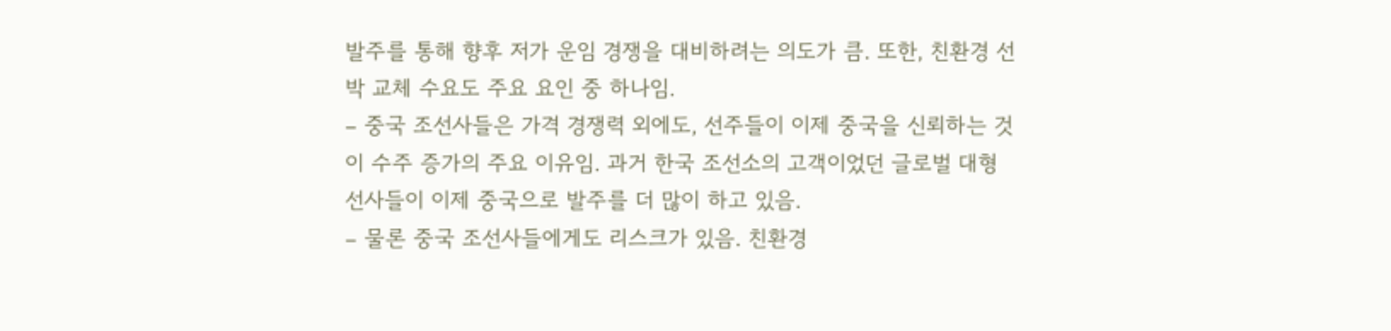발주를 통해 향후 저가 운임 경쟁을 대비하려는 의도가 큼. 또한, 친환경 선박 교체 수요도 주요 요인 중 하나임.
‒ 중국 조선사들은 가격 경쟁력 외에도, 선주들이 이제 중국을 신뢰하는 것이 수주 증가의 주요 이유임. 과거 한국 조선소의 고객이었던 글로벌 대형 선사들이 이제 중국으로 발주를 더 많이 하고 있음.
‒ 물론 중국 조선사들에게도 리스크가 있음. 친환경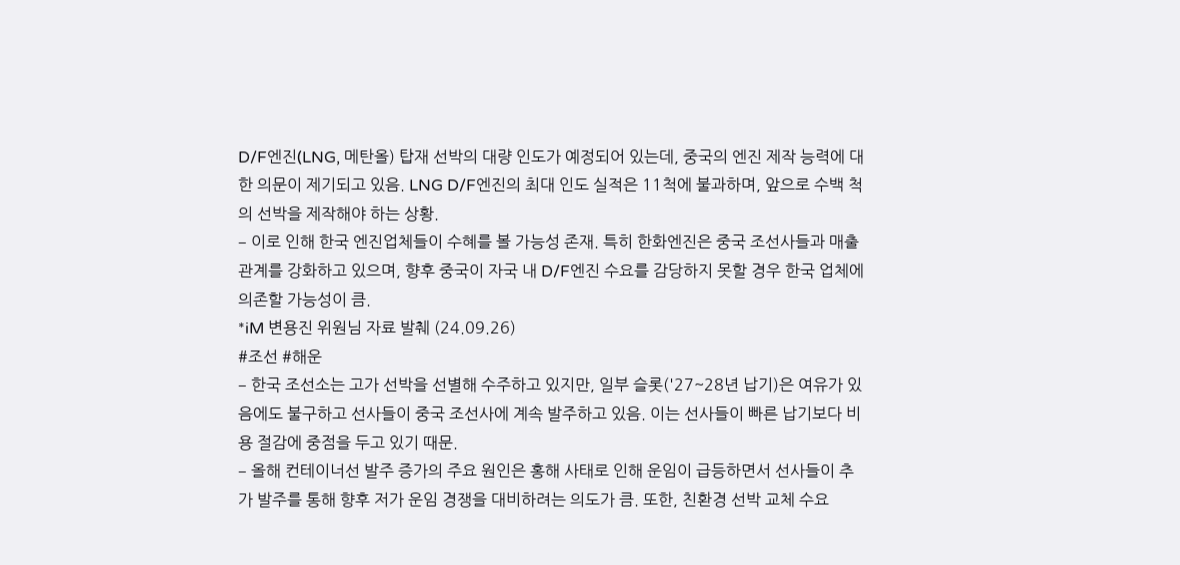D/F엔진(LNG, 메탄올) 탑재 선박의 대량 인도가 예정되어 있는데, 중국의 엔진 제작 능력에 대한 의문이 제기되고 있음. LNG D/F엔진의 최대 인도 실적은 11척에 불과하며, 앞으로 수백 척의 선박을 제작해야 하는 상황.
‒ 이로 인해 한국 엔진업체들이 수혜를 볼 가능성 존재. 특히 한화엔진은 중국 조선사들과 매출 관계를 강화하고 있으며, 향후 중국이 자국 내 D/F엔진 수요를 감당하지 못할 경우 한국 업체에 의존할 가능성이 큼.
*iM 변용진 위원님 자료 발췌 (24.09.26)
#조선 #해운
‒ 한국 조선소는 고가 선박을 선별해 수주하고 있지만, 일부 슬롯('27~28년 납기)은 여유가 있음에도 불구하고 선사들이 중국 조선사에 계속 발주하고 있음. 이는 선사들이 빠른 납기보다 비용 절감에 중점을 두고 있기 때문.
‒ 올해 컨테이너선 발주 증가의 주요 원인은 홍해 사태로 인해 운임이 급등하면서 선사들이 추가 발주를 통해 향후 저가 운임 경쟁을 대비하려는 의도가 큼. 또한, 친환경 선박 교체 수요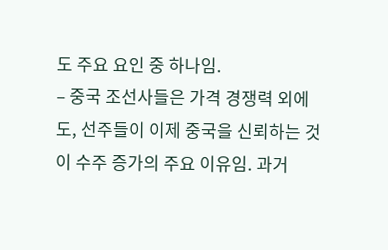도 주요 요인 중 하나임.
‒ 중국 조선사들은 가격 경쟁력 외에도, 선주들이 이제 중국을 신뢰하는 것이 수주 증가의 주요 이유임. 과거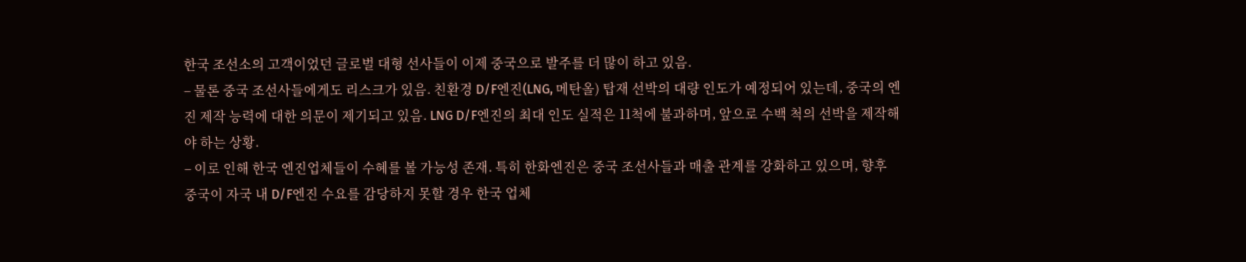한국 조선소의 고객이었던 글로벌 대형 선사들이 이제 중국으로 발주를 더 많이 하고 있음.
‒ 물론 중국 조선사들에게도 리스크가 있음. 친환경 D/F엔진(LNG, 메탄올) 탑재 선박의 대량 인도가 예정되어 있는데, 중국의 엔진 제작 능력에 대한 의문이 제기되고 있음. LNG D/F엔진의 최대 인도 실적은 11척에 불과하며, 앞으로 수백 척의 선박을 제작해야 하는 상황.
‒ 이로 인해 한국 엔진업체들이 수혜를 볼 가능성 존재. 특히 한화엔진은 중국 조선사들과 매출 관계를 강화하고 있으며, 향후 중국이 자국 내 D/F엔진 수요를 감당하지 못할 경우 한국 업체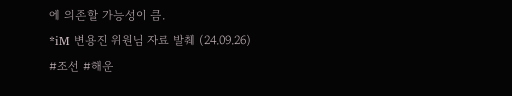에 의존할 가능성이 큼.
*iM 변용진 위원님 자료 발췌 (24.09.26)
#조선 #해운